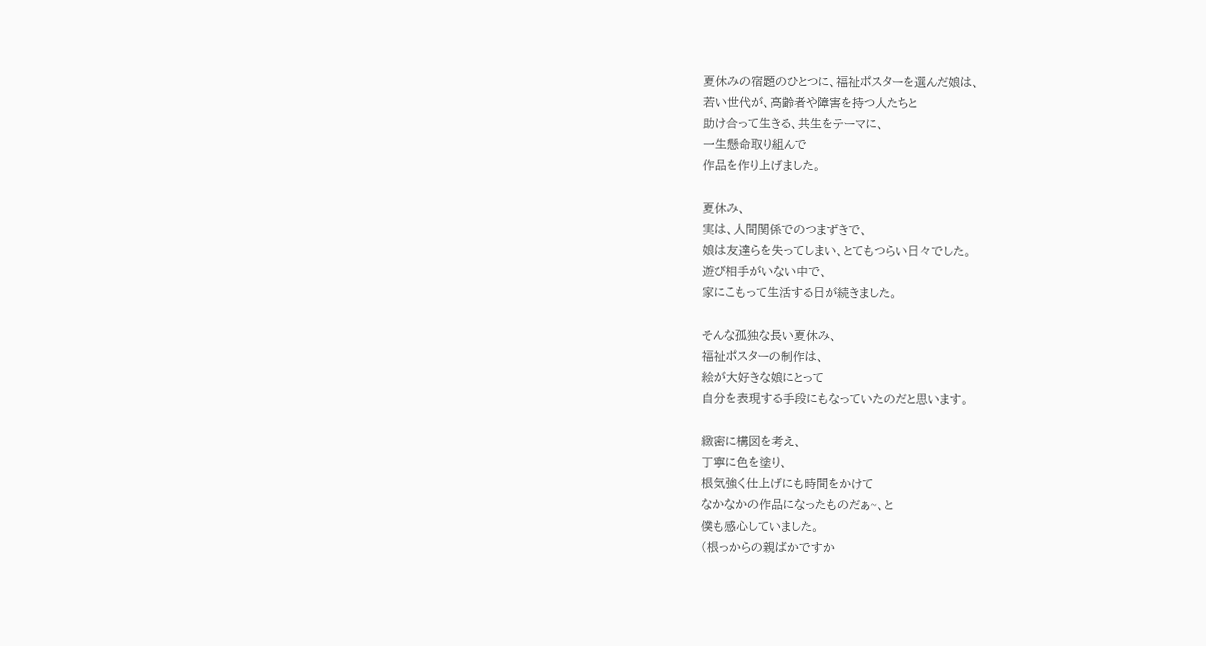夏休みの宿題のひとつに、福祉ポスターを選んだ娘は、
若い世代が、高齢者や障害を持つ人たちと
助け合って生きる、共生をテーマに、
一生懸命取り組んで
作品を作り上げました。

夏休み、
実は、人間関係でのつまずきで、
娘は友達らを失ってしまい、とてもつらい日々でした。
遊び相手がいない中で、
家にこもって生活する日が続きました。

そんな孤独な長い夏休み、
福祉ポスターの制作は、
絵が大好きな娘にとって
自分を表現する手段にもなっていたのだと思います。

緻密に構図を考え、
丁寧に色を塗り、
根気強く仕上げにも時間をかけて
なかなかの作品になったものだぁ~、と
僕も感心していました。
(根っからの親ばかですか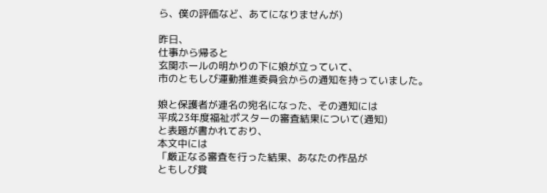ら、僕の評価など、あてになりませんが)

昨日、
仕事から帰ると
玄関ホールの明かりの下に娘が立っていて、
市のともしび運動推進委員会からの通知を持っていました。

娘と保護者が連名の宛名になった、その通知には
平成23年度福祉ポスターの審査結果について(通知)
と表題が書かれており、
本文中には
「厳正なる審査を行った結果、あなたの作品が
ともしび賞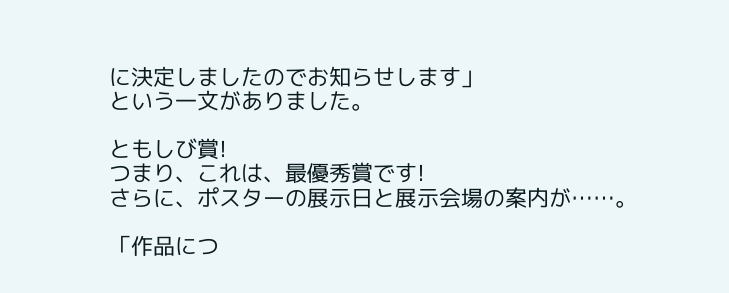に決定しましたのでお知らせします」
という一文がありました。

ともしび賞!
つまり、これは、最優秀賞です!
さらに、ポスターの展示日と展示会場の案内が……。

「作品につ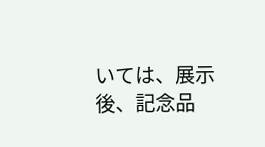いては、展示後、記念品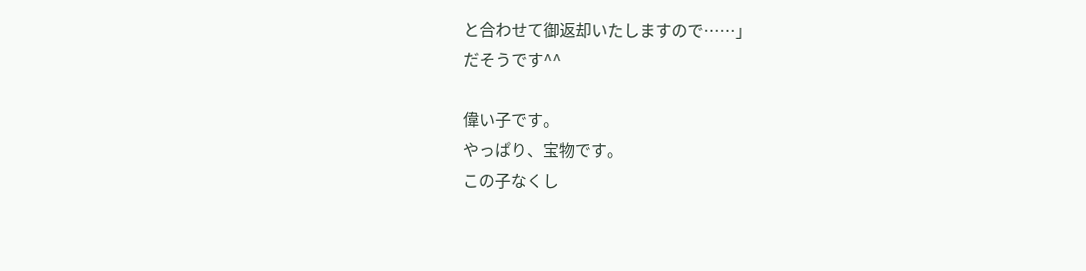と合わせて御返却いたしますので……」
だそうです^^

偉い子です。
やっぱり、宝物です。
この子なくし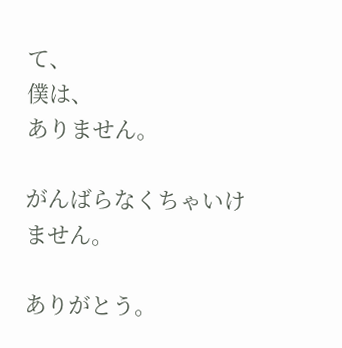て、
僕は、
ありません。

がんばらなくちゃいけません。

ありがとう。